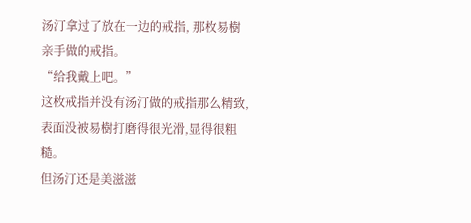汤汀拿过了放在一边的戒指, 那枚易樹亲手做的戒指。
“给我戴上吧。”
这枚戒指并没有汤汀做的戒指那么精致,表面没被易樹打磨得很光滑,显得很粗糙。
但汤汀还是美滋滋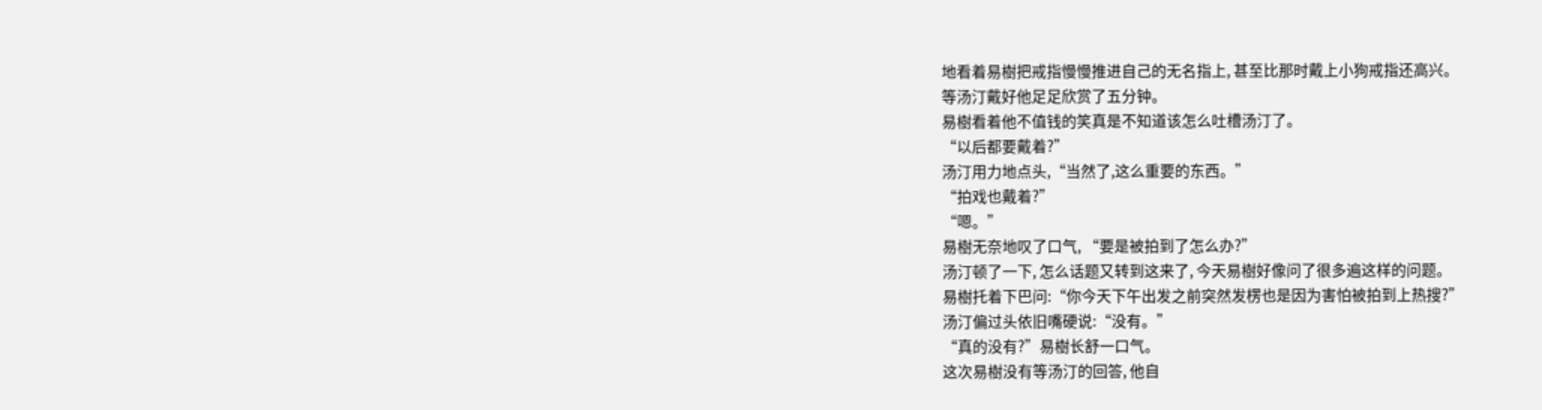地看着易樹把戒指慢慢推进自己的无名指上, 甚至比那时戴上小狗戒指还高兴。
等汤汀戴好他足足欣赏了五分钟。
易樹看着他不值钱的笑真是不知道该怎么吐槽汤汀了。
“以后都要戴着?”
汤汀用力地点头,“当然了,这么重要的东西。”
“拍戏也戴着?”
“嗯。”
易樹无奈地叹了口气, “要是被拍到了怎么办?”
汤汀顿了一下, 怎么话题又转到这来了, 今天易樹好像问了很多遍这样的问题。
易樹托着下巴问:“你今天下午出发之前突然发楞也是因为害怕被拍到上热搜?”
汤汀偏过头依旧嘴硬说:“没有。”
“真的没有?”易樹长舒一口气。
这次易樹没有等汤汀的回答, 他自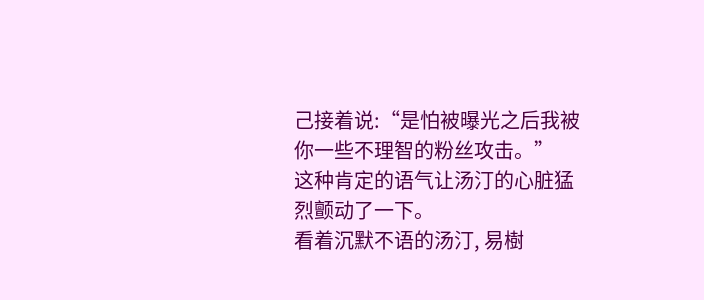己接着说:“是怕被曝光之后我被你一些不理智的粉丝攻击。”
这种肯定的语气让汤汀的心脏猛烈颤动了一下。
看着沉默不语的汤汀, 易樹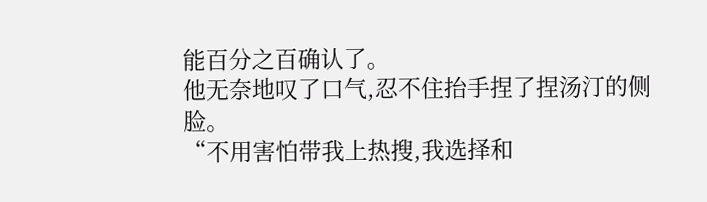能百分之百确认了。
他无奈地叹了口气,忍不住抬手捏了捏汤汀的侧脸。
“不用害怕带我上热搜,我选择和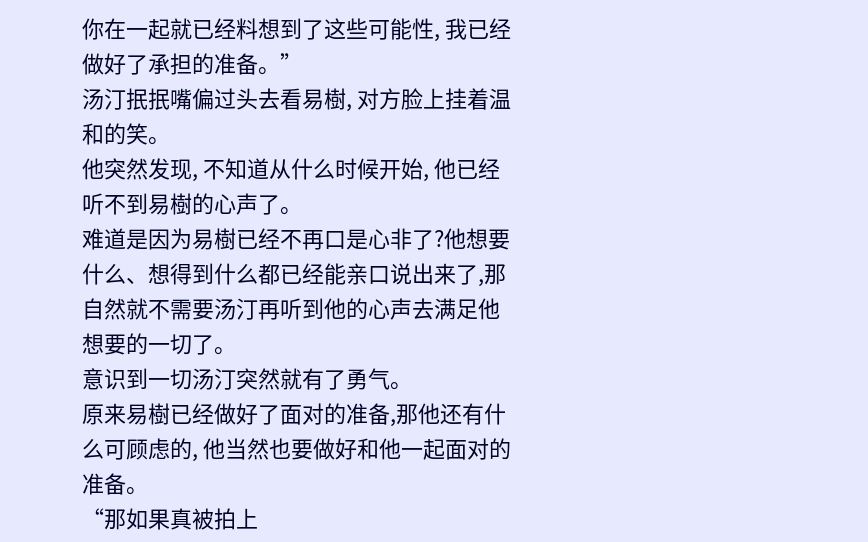你在一起就已经料想到了这些可能性, 我已经做好了承担的准备。”
汤汀抿抿嘴偏过头去看易樹, 对方脸上挂着温和的笑。
他突然发现, 不知道从什么时候开始, 他已经听不到易樹的心声了。
难道是因为易樹已经不再口是心非了?他想要什么、想得到什么都已经能亲口说出来了,那自然就不需要汤汀再听到他的心声去满足他想要的一切了。
意识到一切汤汀突然就有了勇气。
原来易樹已经做好了面对的准备,那他还有什么可顾虑的, 他当然也要做好和他一起面对的准备。
“那如果真被拍上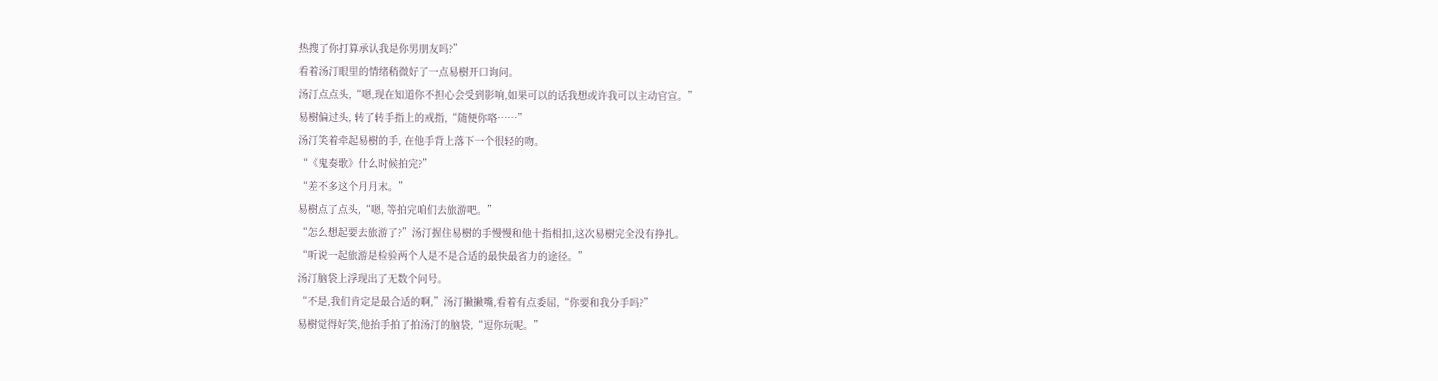热搜了你打算承认我是你男朋友吗?”
看着汤汀眼里的情绪稍微好了一点易樹开口询问。
汤汀点点头,“嗯,现在知道你不担心会受到影响,如果可以的话我想或许我可以主动官宣。”
易樹偏过头, 转了转手指上的戒指,“随便你咯……”
汤汀笑着牵起易樹的手, 在他手背上落下一个很轻的吻。
“《鬼奏歌》什么时候拍完?”
“差不多这个月月末。”
易樹点了点头,“嗯, 等拍完咱们去旅游吧。”
“怎么想起要去旅游了?”汤汀握住易樹的手慢慢和他十指相扣,这次易樹完全没有挣扎。
“听说一起旅游是检验两个人是不是合适的最快最省力的途径。”
汤汀脑袋上浮现出了无数个问号。
“不是,我们肯定是最合适的啊,”汤汀撇撇嘴,看着有点委屈,“你要和我分手吗?”
易樹觉得好笑,他抬手拍了拍汤汀的脑袋,“逗你玩呢。”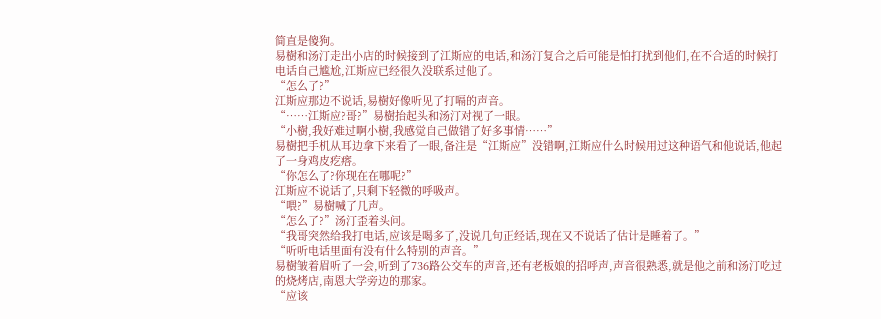简直是傻狗。
易樹和汤汀走出小店的时候接到了江斯应的电话,和汤汀复合之后可能是怕打扰到他们,在不合适的时候打电话自己尴尬,江斯应已经很久没联系过他了。
“怎么了?”
江斯应那边不说话,易樹好像听见了打嗝的声音。
“……江斯应?哥?”易樹抬起头和汤汀对视了一眼。
“小樹,我好难过啊小樹,我感觉自己做错了好多事情……”
易樹把手机从耳边拿下来看了一眼,备注是“江斯应”没错啊,江斯应什么时候用过这种语气和他说话,他起了一身鸡皮疙瘩。
“你怎么了?你现在在哪呢?”
江斯应不说话了,只剩下轻微的呼吸声。
“喂?”易樹喊了几声。
“怎么了?”汤汀歪着头问。
“我哥突然给我打电话,应该是喝多了,没说几句正经话,现在又不说话了估计是睡着了。”
“听听电话里面有没有什么特别的声音。”
易樹皱着眉听了一会,听到了736路公交车的声音,还有老板娘的招呼声,声音很熟悉,就是他之前和汤汀吃过的烧烤店,南恩大学旁边的那家。
“应该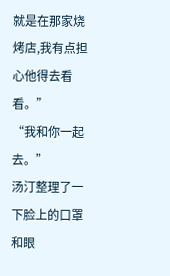就是在那家烧烤店,我有点担心他得去看看。”
“我和你一起去。”
汤汀整理了一下脸上的口罩和眼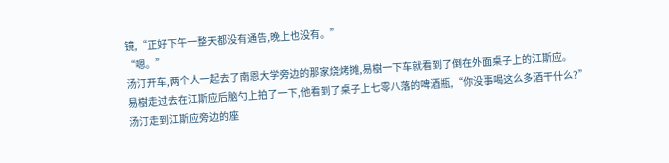镜,“正好下午一整天都没有通告,晚上也没有。”
“嗯。”
汤汀开车,两个人一起去了南恩大学旁边的那家烧烤摊,易樹一下车就看到了倒在外面桌子上的江斯应。
易樹走过去在江斯应后脑勺上拍了一下,他看到了桌子上七零八落的啤酒瓶,“你没事喝这么多酒干什么?”
汤汀走到江斯应旁边的座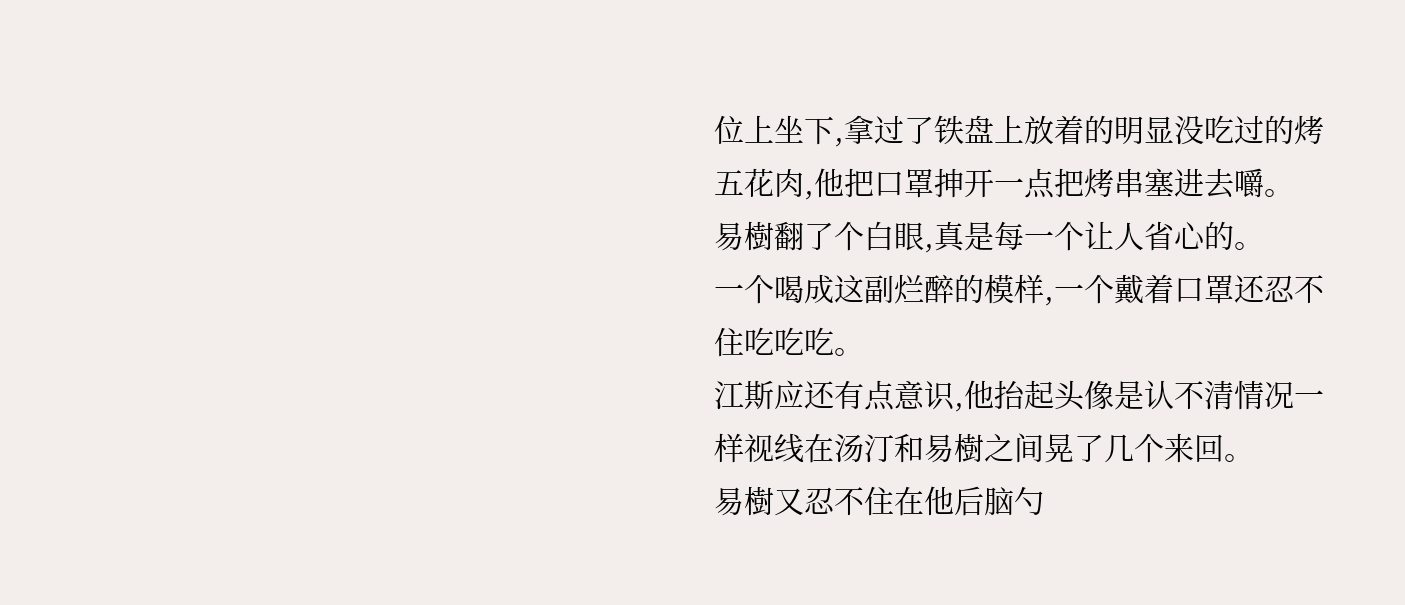位上坐下,拿过了铁盘上放着的明显没吃过的烤五花肉,他把口罩抻开一点把烤串塞进去嚼。
易樹翻了个白眼,真是每一个让人省心的。
一个喝成这副烂醉的模样,一个戴着口罩还忍不住吃吃吃。
江斯应还有点意识,他抬起头像是认不清情况一样视线在汤汀和易樹之间晃了几个来回。
易樹又忍不住在他后脑勺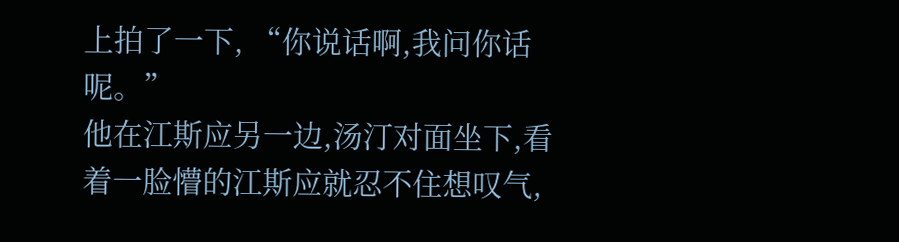上拍了一下, “你说话啊,我问你话呢。”
他在江斯应另一边,汤汀对面坐下,看着一脸懵的江斯应就忍不住想叹气,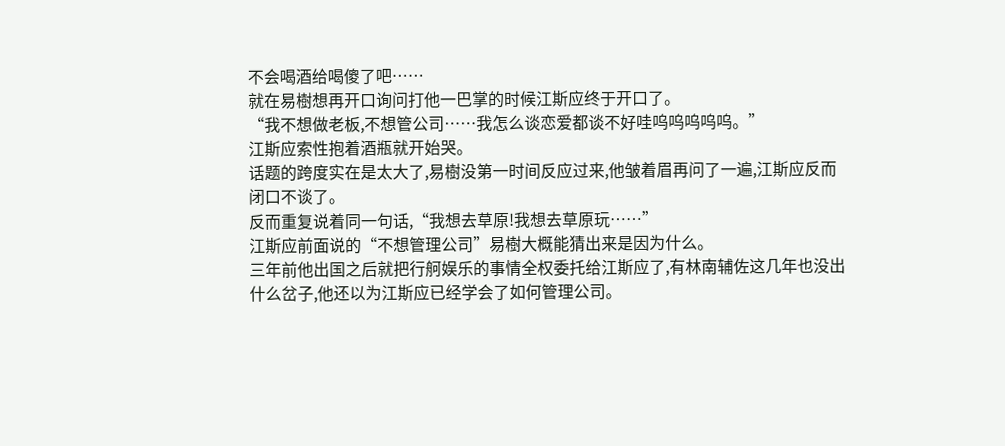不会喝酒给喝傻了吧……
就在易樹想再开口询问打他一巴掌的时候江斯应终于开口了。
“我不想做老板,不想管公司……我怎么谈恋爱都谈不好哇呜呜呜呜呜。”
江斯应索性抱着酒瓶就开始哭。
话题的跨度实在是太大了,易樹没第一时间反应过来,他皱着眉再问了一遍,江斯应反而闭口不谈了。
反而重复说着同一句话,“我想去草原!我想去草原玩……”
江斯应前面说的“不想管理公司”易樹大概能猜出来是因为什么。
三年前他出国之后就把行舸娱乐的事情全权委托给江斯应了,有林南辅佐这几年也没出什么岔子,他还以为江斯应已经学会了如何管理公司。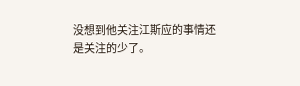没想到他关注江斯应的事情还是关注的少了。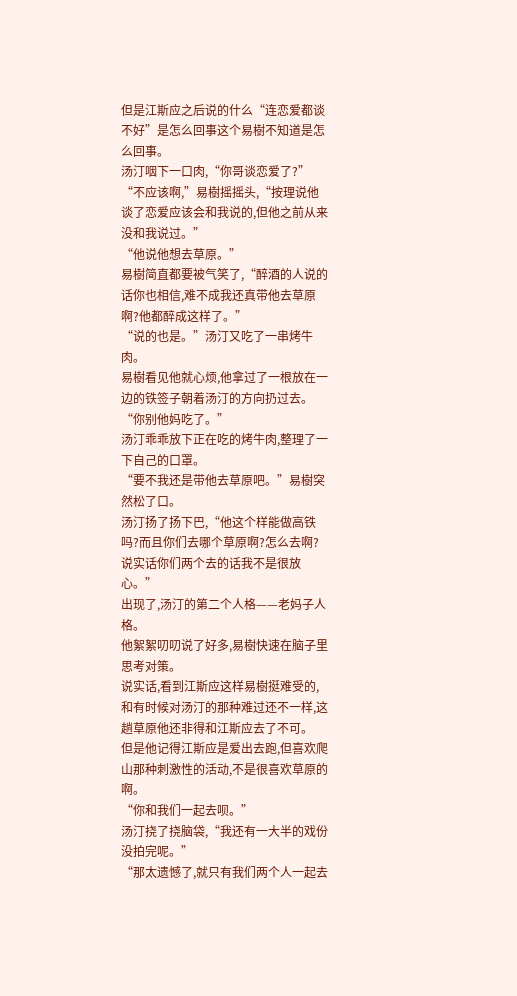但是江斯应之后说的什么“连恋爱都谈不好”是怎么回事这个易樹不知道是怎么回事。
汤汀咽下一口肉,“你哥谈恋爱了?”
“不应该啊,”易樹摇摇头,“按理说他谈了恋爱应该会和我说的,但他之前从来没和我说过。”
“他说他想去草原。”
易樹简直都要被气笑了,“醉酒的人说的话你也相信,难不成我还真带他去草原啊?他都醉成这样了。”
“说的也是。”汤汀又吃了一串烤牛肉。
易樹看见他就心烦,他拿过了一根放在一边的铁签子朝着汤汀的方向扔过去。
“你别他妈吃了。”
汤汀乖乖放下正在吃的烤牛肉,整理了一下自己的口罩。
“要不我还是带他去草原吧。”易樹突然松了口。
汤汀扬了扬下巴,“他这个样能做高铁吗?而且你们去哪个草原啊?怎么去啊?说实话你们两个去的话我不是很放心。”
出现了,汤汀的第二个人格——老妈子人格。
他絮絮叨叨说了好多,易樹快速在脑子里思考对策。
说实话,看到江斯应这样易樹挺难受的,和有时候对汤汀的那种难过还不一样,这趟草原他还非得和江斯应去了不可。
但是他记得江斯应是爱出去跑,但喜欢爬山那种刺激性的活动,不是很喜欢草原的啊。
“你和我们一起去呗。”
汤汀挠了挠脑袋,“我还有一大半的戏份没拍完呢。”
“那太遗憾了,就只有我们两个人一起去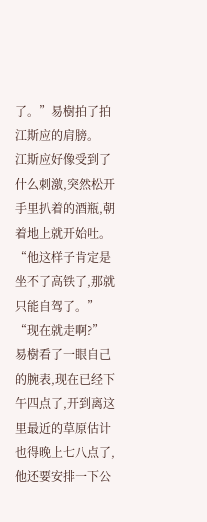了。”易樹拍了拍江斯应的肩膀。
江斯应好像受到了什么刺激,突然松开手里扒着的酒瓶,朝着地上就开始吐。
“他这样子肯定是坐不了高铁了,那就只能自驾了。”
“现在就走啊?”
易樹看了一眼自己的腕表,现在已经下午四点了,开到离这里最近的草原估计也得晚上七八点了,他还要安排一下公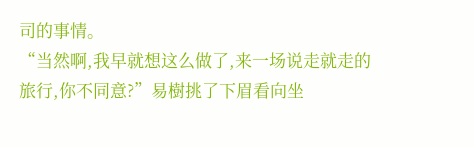司的事情。
“当然啊,我早就想这么做了,来一场说走就走的旅行,你不同意?”易樹挑了下眉看向坐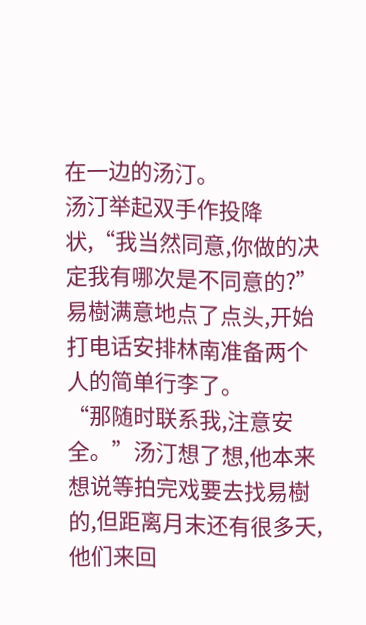在一边的汤汀。
汤汀举起双手作投降状,“我当然同意,你做的决定我有哪次是不同意的?”
易樹满意地点了点头,开始打电话安排林南准备两个人的简单行李了。
“那随时联系我,注意安全。”汤汀想了想,他本来想说等拍完戏要去找易樹的,但距离月末还有很多天,他们来回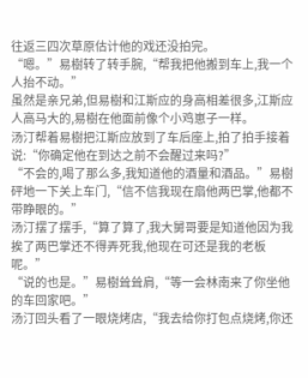往返三四次草原估计他的戏还没拍完。
“嗯。”易樹转了转手腕,“帮我把他搬到车上,我一个人抬不动。”
虽然是亲兄弟,但易樹和江斯应的身高相差很多,江斯应人高马大的,易樹在他面前像个小鸡崽子一样。
汤汀帮着易樹把江斯应放到了车后座上,拍了拍手接着说:“你确定他在到达之前不会醒过来吗?”
“不会的,喝了那么多,我知道他的酒量和酒品。”易樹砰地一下关上车门,“信不信我现在扇他两巴掌,他都不带睁眼的。”
汤汀摆了摆手,“算了算了,我大舅哥要是知道他因为我挨了两巴掌还不得弄死我,他现在可还是我的老板呢。”
“说的也是。”易樹耸耸肩,“等一会林南来了你坐他的车回家吧。”
汤汀回头看了一眼烧烤店,“我去给你打包点烧烤,你还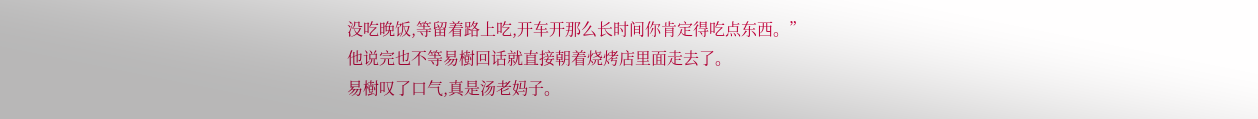没吃晚饭,等留着路上吃,开车开那么长时间你肯定得吃点东西。”
他说完也不等易樹回话就直接朝着烧烤店里面走去了。
易樹叹了口气,真是汤老妈子。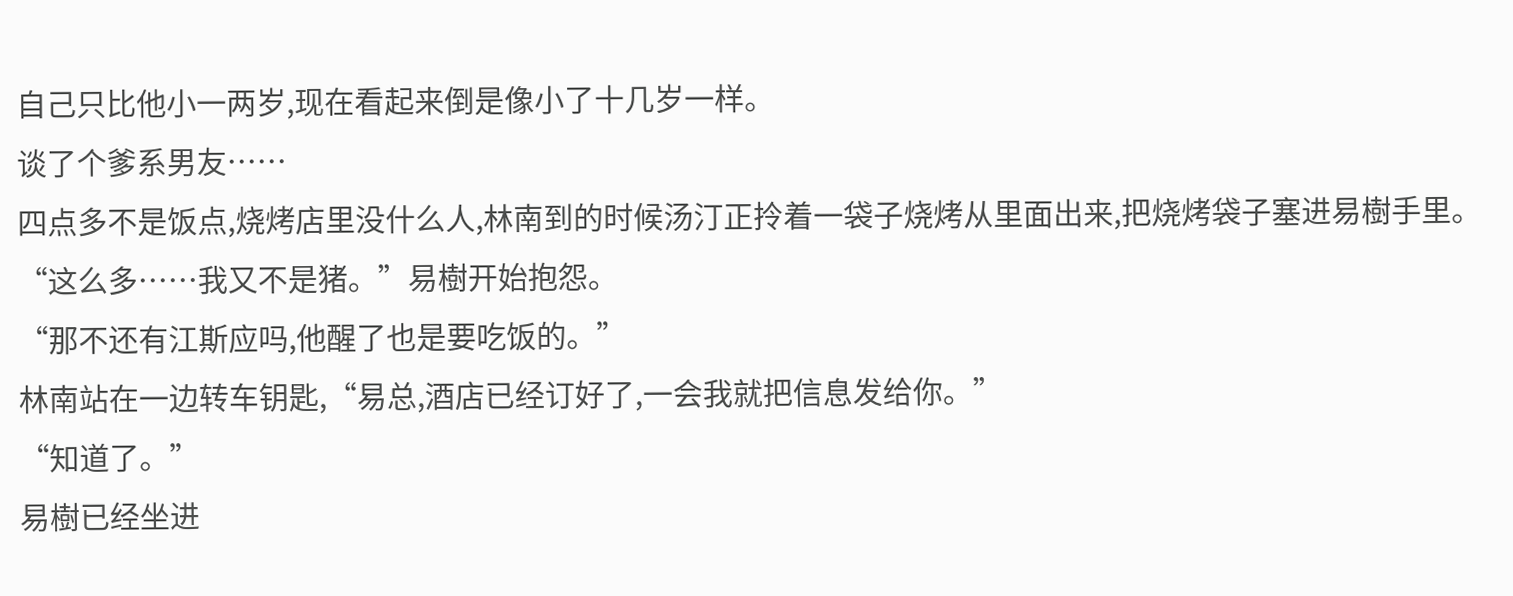自己只比他小一两岁,现在看起来倒是像小了十几岁一样。
谈了个爹系男友……
四点多不是饭点,烧烤店里没什么人,林南到的时候汤汀正拎着一袋子烧烤从里面出来,把烧烤袋子塞进易樹手里。
“这么多……我又不是猪。”易樹开始抱怨。
“那不还有江斯应吗,他醒了也是要吃饭的。”
林南站在一边转车钥匙,“易总,酒店已经订好了,一会我就把信息发给你。”
“知道了。”
易樹已经坐进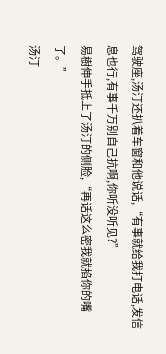驾驶座,汤汀还扒着车窗和他说话,“有事就给我打电话,发信息也行,有事千万别自己抗啊,你听没听见?”
易樹伸手抵上了汤汀的侧脸,“再话这么密我就掐你的嘴了。”
汤汀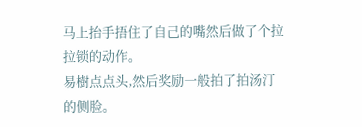马上抬手捂住了自己的嘴然后做了个拉拉锁的动作。
易樹点点头,然后奖励一般拍了拍汤汀的侧脸。